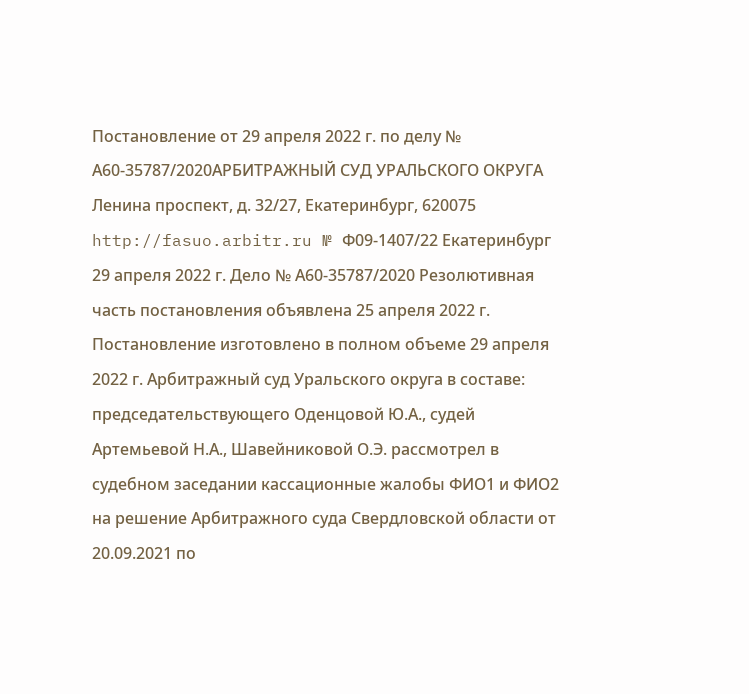Постановление от 29 апреля 2022 г. по делу № А60-35787/2020АРБИТРАЖНЫЙ СУД УРАЛЬСКОГО ОКРУГА Ленина проспект, д. 32/27, Екатеринбург, 620075 http://fasuo.arbitr.ru № Ф09-1407/22 Екатеринбург 29 апреля 2022 г. Дело № А60-35787/2020 Резолютивная часть постановления объявлена 25 апреля 2022 г. Постановление изготовлено в полном объеме 29 апреля 2022 г. Арбитражный суд Уральского округа в составе: председательствующего Оденцовой Ю.А., судей Артемьевой Н.А., Шавейниковой О.Э. рассмотрел в судебном заседании кассационные жалобы ФИО1 и ФИО2 на решение Арбитражного суда Свердловской области от 20.09.2021 по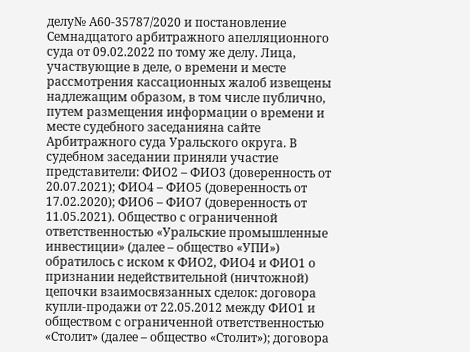делу№ А60-35787/2020 и постановление Семнадцатого арбитражного апелляционного суда от 09.02.2022 по тому же делу. Лица, участвующие в деле, о времени и месте рассмотрения кассационных жалоб извещены надлежащим образом, в том числе публично, путем размещения информации о времени и месте судебного заседанияна сайте Арбитражного суда Уральского округа. В судебном заседании приняли участие представители: ФИО2 – ФИО3 (доверенность от 20.07.2021); ФИО4 – ФИО5 (доверенность от 17.02.2020); ФИО6 – ФИО7 (доверенность от 11.05.2021). Общество с ограниченной ответственностью «Уральские промышленные инвестиции» (далее – общество «УПИ») обратилось с иском к ФИО2, ФИО4 и ФИО1 о признании недействительной (ничтожной) цепочки взаимосвязанных сделок: договора купли-продажи от 22.05.2012 между ФИО1 и обществом с ограниченной ответственностью «Столит» (далее – общество «Столит»); договора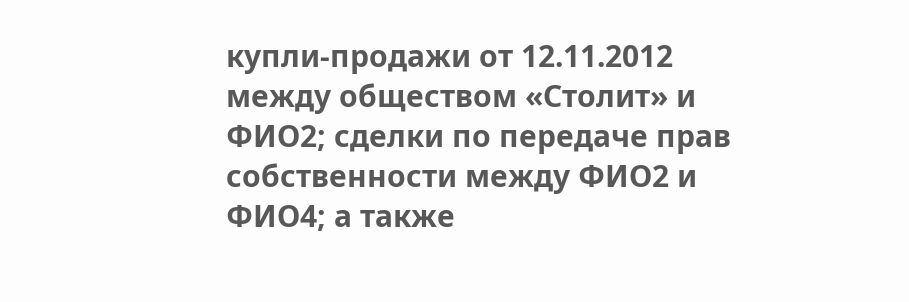купли-продажи от 12.11.2012 между обществом «Столит» и ФИО2; сделки по передаче прав собственности между ФИО2 и ФИО4; а также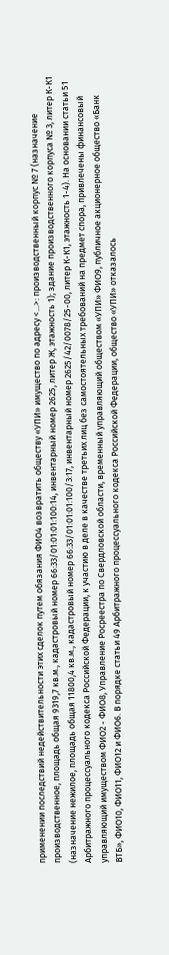применении последствий недействительности этих сделок путем обязания ФИО4 возвратить обществу «УПИ» имущество по адресу <...>: производственный корпус № 7 (назначение производственное, площадь общая 9319,7 кв.м., кадастровый номер 66:33/01:01:01:100:14, инвентарный номер 2625, литер Ж, этажность 1); здание производственного корпуса № 3, литер К-К1 (назначение нежилое, площадь общая 11800,4 кв.м., кадастровый номер 66:33/01:01:01:100/3:17, инвентарный номер 2625/42/0078/25-00, литер К-К1, этажность 1-4). На основании статьи 51 Арбитражного процессуального кодекса Российской Федерации, к участию в деле в качестве третьих лиц без самостоятельных требований на предмет спора, привлечены финансовый управляющий имуществом ФИО2 - ФИО8, Управление Росреестра по Свердловской области, временный управляющий обществом «УПИ» ФИО9, публичное акционерное общество «Банк ВТБ», ФИО10, ФИО11, ФИО12 и ФИО6. В порядке статьи 49 Арбитражного процессуального кодекса Российской Федерации, общество «УПИ» отказалось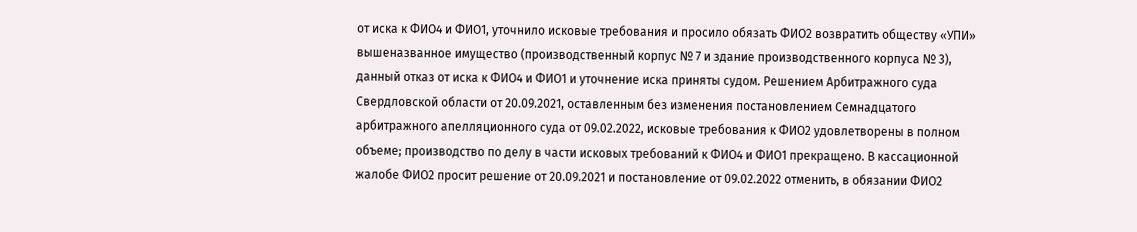от иска к ФИО4 и ФИО1, уточнило исковые требования и просило обязать ФИО2 возвратить обществу «УПИ» вышеназванное имущество (производственный корпус № 7 и здание производственного корпуса № 3), данный отказ от иска к ФИО4 и ФИО1 и уточнение иска приняты судом. Решением Арбитражного суда Свердловской области от 20.09.2021, оставленным без изменения постановлением Семнадцатого арбитражного апелляционного суда от 09.02.2022, исковые требования к ФИО2 удовлетворены в полном объеме; производство по делу в части исковых требований к ФИО4 и ФИО1 прекращено. В кассационной жалобе ФИО2 просит решение от 20.09.2021 и постановление от 09.02.2022 отменить, в обязании ФИО2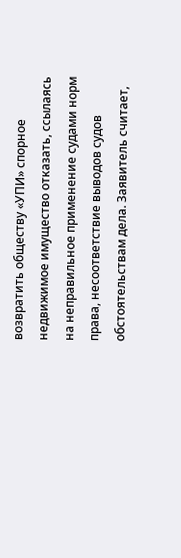возвратить обществу «УПИ» спорное недвижимое имущество отказать, ссылаясь на неправильное применение судами норм права, несоответствие выводов судов обстоятельствам дела. Заявитель считает,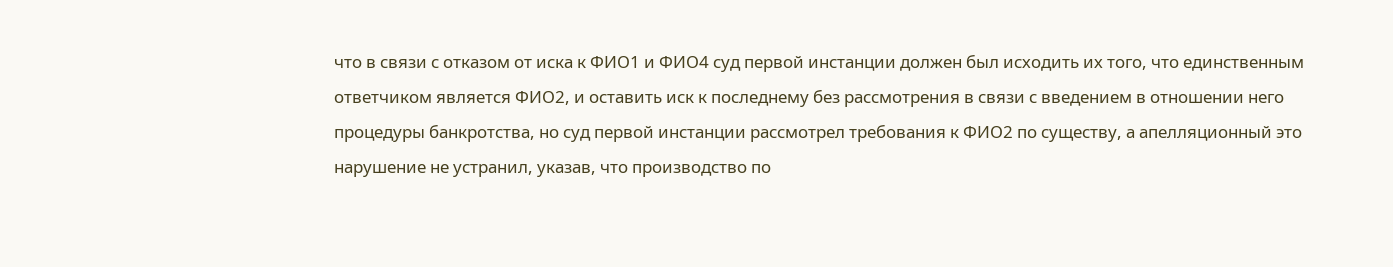что в связи с отказом от иска к ФИО1 и ФИО4 суд первой инстанции должен был исходить их того, что единственным ответчиком является ФИО2, и оставить иск к последнему без рассмотрения в связи с введением в отношении него процедуры банкротства, но суд первой инстанции рассмотрел требования к ФИО2 по существу, а апелляционный это нарушение не устранил, указав, что производство по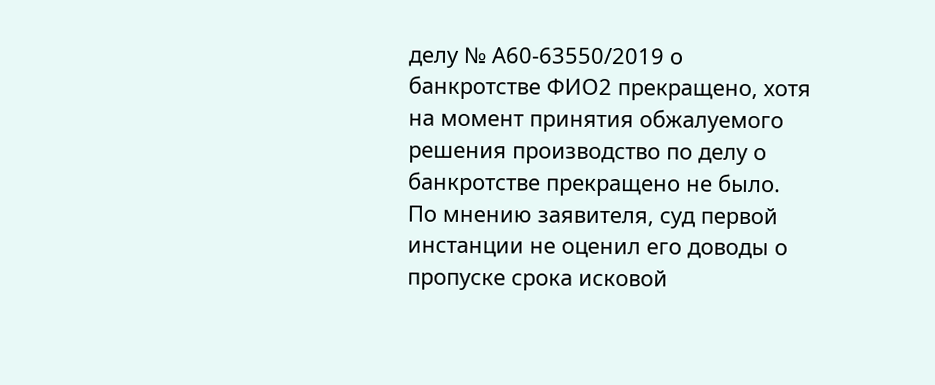делу № А60-63550/2019 о банкротстве ФИО2 прекращено, хотя на момент принятия обжалуемого решения производство по делу о банкротстве прекращено не было. По мнению заявителя, суд первой инстанции не оценил его доводы о пропуске срока исковой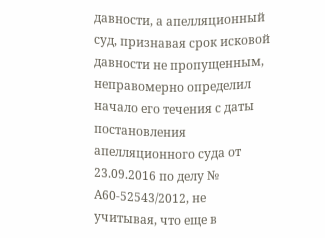давности, а апелляционный суд, признавая срок исковой давности не пропущенным, неправомерно определил начало его течения с даты постановления апелляционного суда от 23.09.2016 по делу № А60-52543/2012, не учитывая, что еще в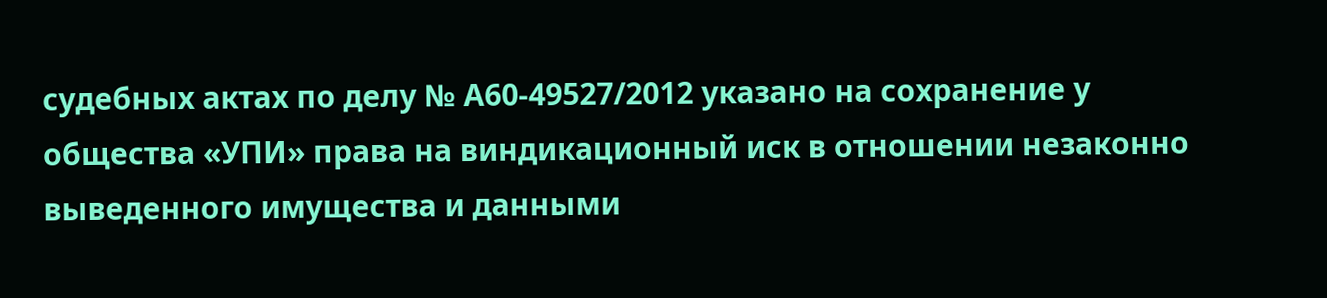судебных актах по делу № А60-49527/2012 указано на сохранение у общества «УПИ» права на виндикационный иск в отношении незаконно выведенного имущества и данными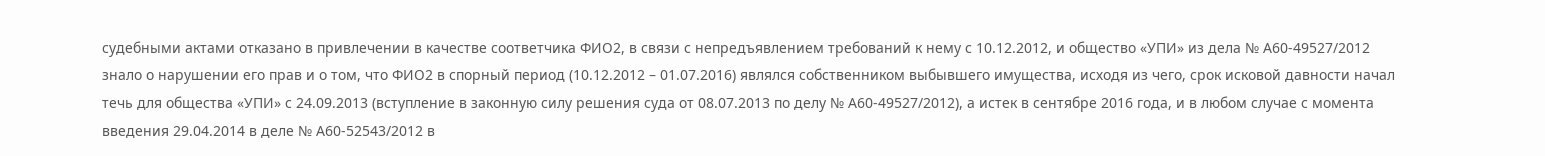судебными актами отказано в привлечении в качестве соответчика ФИО2, в связи с непредъявлением требований к нему с 10.12.2012, и общество «УПИ» из дела № А60-49527/2012 знало о нарушении его прав и о том, что ФИО2 в спорный период (10.12.2012 – 01.07.2016) являлся собственником выбывшего имущества, исходя из чего, срок исковой давности начал течь для общества «УПИ» с 24.09.2013 (вступление в законную силу решения суда от 08.07.2013 по делу № А60-49527/2012), а истек в сентябре 2016 года, и в любом случае с момента введения 29.04.2014 в деле № А60-52543/2012 в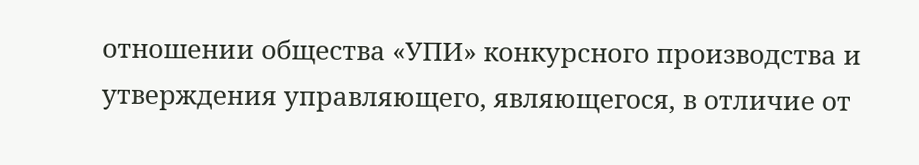отношении общества «УПИ» конкурсного производства и утверждения управляющего, являющегося, в отличие от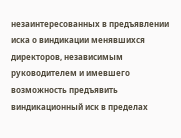незаинтересованных в предъявлении иска о виндикации менявшихся директоров, независимым руководителем и имевшего возможность предъявить виндикационный иск в пределах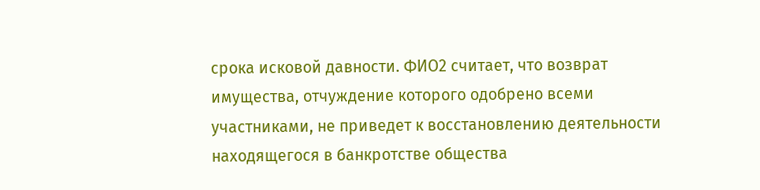срока исковой давности. ФИО2 считает, что возврат имущества, отчуждение которого одобрено всеми участниками, не приведет к восстановлению деятельности находящегося в банкротстве общества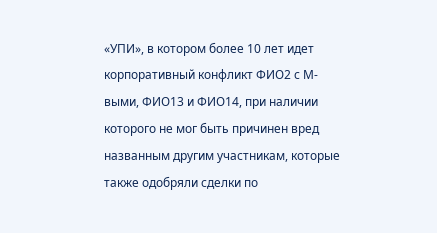«УПИ», в котором более 10 лет идет корпоративный конфликт ФИО2 с М-выми, ФИО13 и ФИО14, при наличии которого не мог быть причинен вред названным другим участникам, которые также одобряли сделки по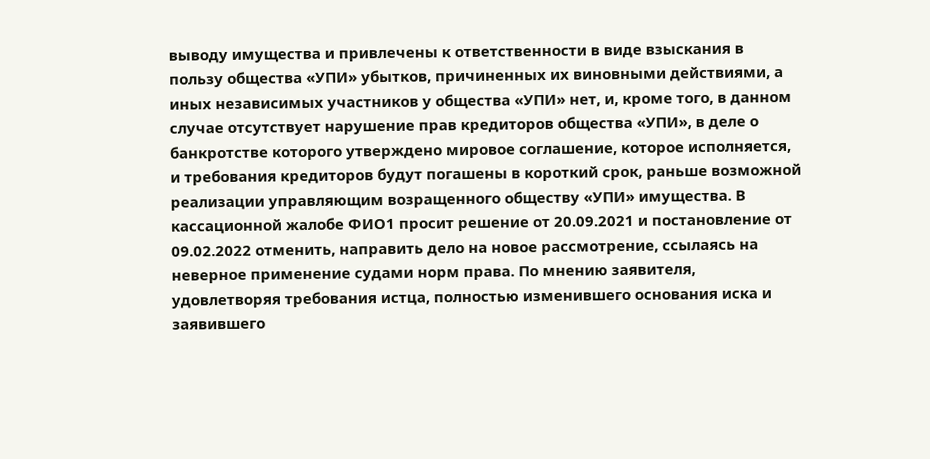выводу имущества и привлечены к ответственности в виде взыскания в пользу общества «УПИ» убытков, причиненных их виновными действиями, а иных независимых участников у общества «УПИ» нет, и, кроме того, в данном случае отсутствует нарушение прав кредиторов общества «УПИ», в деле о банкротстве которого утверждено мировое соглашение, которое исполняется, и требования кредиторов будут погашены в короткий срок, раньше возможной реализации управляющим возращенного обществу «УПИ» имущества. В кассационной жалобе ФИО1 просит решение от 20.09.2021 и постановление от 09.02.2022 отменить, направить дело на новое рассмотрение, ссылаясь на неверное применение судами норм права. По мнению заявителя, удовлетворяя требования истца, полностью изменившего основания иска и заявившего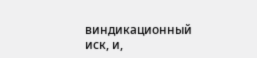виндикационный иск, и,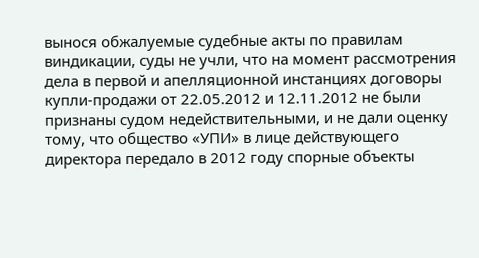вынося обжалуемые судебные акты по правилам виндикации, суды не учли, что на момент рассмотрения дела в первой и апелляционной инстанциях договоры купли-продажи от 22.05.2012 и 12.11.2012 не были признаны судом недействительными, и не дали оценку тому, что общество «УПИ» в лице действующего директора передало в 2012 году спорные объекты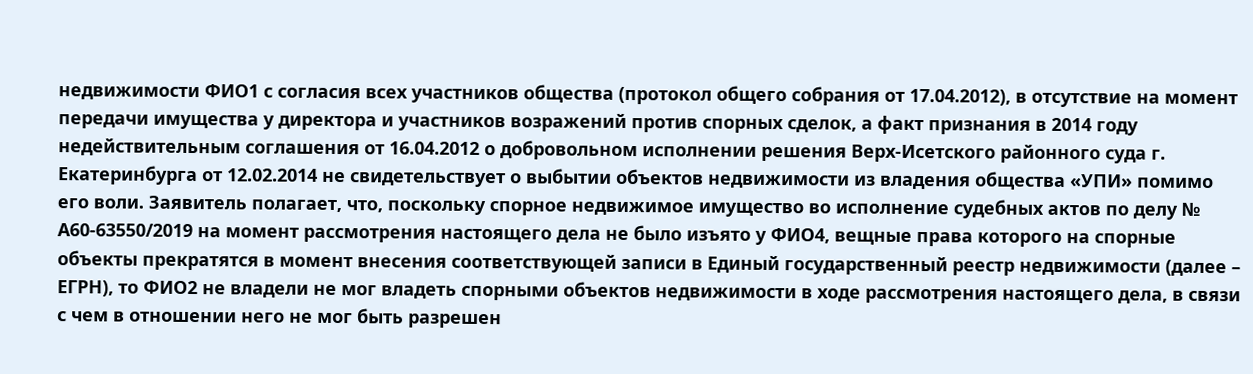недвижимости ФИО1 с согласия всех участников общества (протокол общего собрания от 17.04.2012), в отсутствие на момент передачи имущества у директора и участников возражений против спорных сделок, а факт признания в 2014 году недействительным соглашения от 16.04.2012 о добровольном исполнении решения Верх-Исетского районного суда г. Екатеринбурга от 12.02.2014 не свидетельствует о выбытии объектов недвижимости из владения общества «УПИ» помимо его воли. Заявитель полагает, что, поскольку спорное недвижимое имущество во исполнение судебных актов по делу № А60-63550/2019 на момент рассмотрения настоящего дела не было изъято у ФИО4, вещные права которого на спорные объекты прекратятся в момент внесения соответствующей записи в Единый государственный реестр недвижимости (далее – ЕГРН), то ФИО2 не владели не мог владеть спорными объектов недвижимости в ходе рассмотрения настоящего дела, в связи с чем в отношении него не мог быть разрешен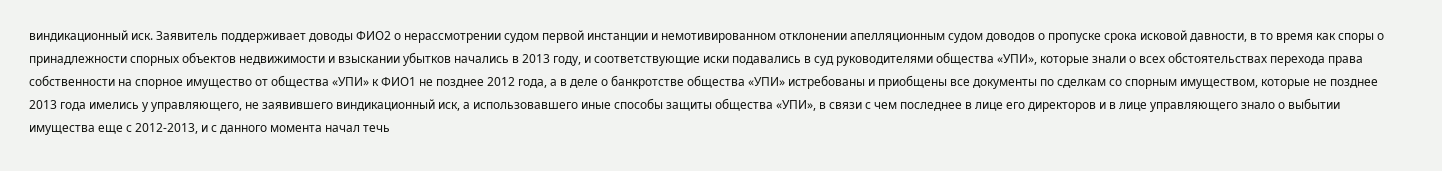виндикационный иск. Заявитель поддерживает доводы ФИО2 о нерассмотрении судом первой инстанции и немотивированном отклонении апелляционным судом доводов о пропуске срока исковой давности, в то время как споры о принадлежности спорных объектов недвижимости и взыскании убытков начались в 2013 году, и соответствующие иски подавались в суд руководителями общества «УПИ», которые знали о всех обстоятельствах перехода права собственности на спорное имущество от общества «УПИ» к ФИО1 не позднее 2012 года, а в деле о банкротстве общества «УПИ» истребованы и приобщены все документы по сделкам со спорным имуществом, которые не позднее 2013 года имелись у управляющего, не заявившего виндикационный иск, а использовавшего иные способы защиты общества «УПИ», в связи с чем последнее в лице его директоров и в лице управляющего знало о выбытии имущества еще с 2012-2013, и с данного момента начал течь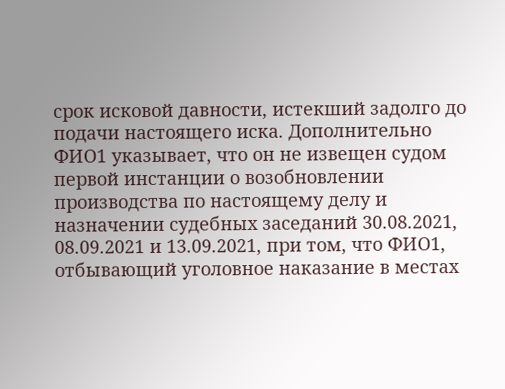срок исковой давности, истекший задолго до подачи настоящего иска. Дополнительно ФИО1 указывает, что он не извещен судом первой инстанции о возобновлении производства по настоящему делу и назначении судебных заседаний 30.08.2021, 08.09.2021 и 13.09.2021, при том, что ФИО1, отбывающий уголовное наказание в местах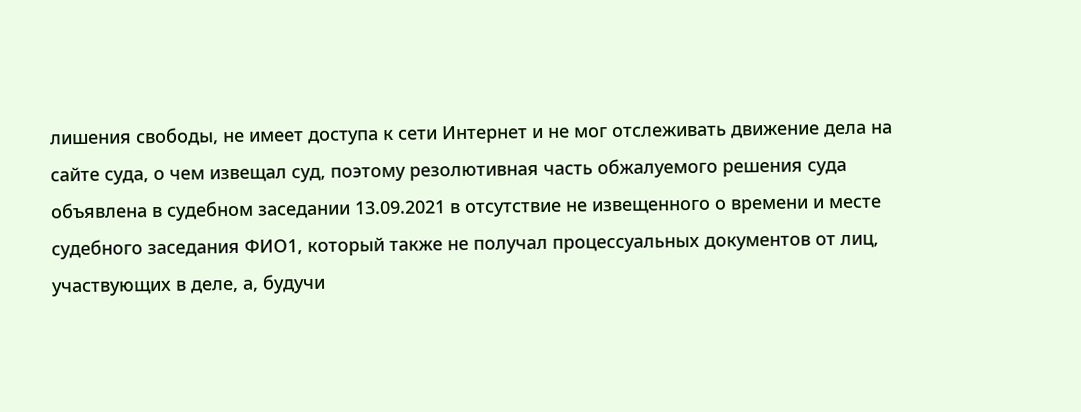лишения свободы, не имеет доступа к сети Интернет и не мог отслеживать движение дела на сайте суда, о чем извещал суд, поэтому резолютивная часть обжалуемого решения суда объявлена в судебном заседании 13.09.2021 в отсутствие не извещенного о времени и месте судебного заседания ФИО1, который также не получал процессуальных документов от лиц, участвующих в деле, а, будучи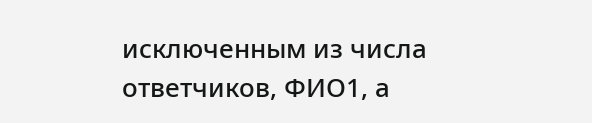исключенным из числа ответчиков, ФИО1, а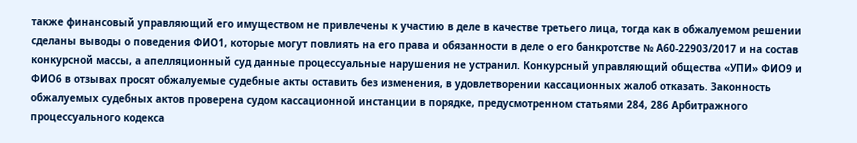также финансовый управляющий его имуществом не привлечены к участию в деле в качестве третьего лица, тогда как в обжалуемом решении сделаны выводы о поведения ФИО1, которые могут повлиять на его права и обязанности в деле о его банкротстве № А60-22903/2017 и на состав конкурсной массы, а апелляционный суд данные процессуальные нарушения не устранил. Конкурсный управляющий общества «УПИ» ФИО9 и ФИО6 в отзывах просят обжалуемые судебные акты оставить без изменения, в удовлетворении кассационных жалоб отказать. Законность обжалуемых судебных актов проверена судом кассационной инстанции в порядке, предусмотренном статьями 284, 286 Арбитражного процессуального кодекса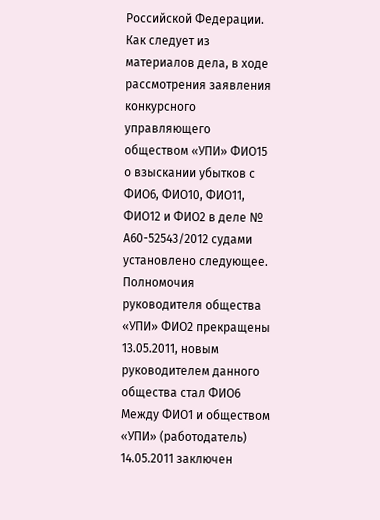Российской Федерации. Как следует из материалов дела, в ходе рассмотрения заявления конкурсного управляющего обществом «УПИ» ФИО15 о взыскании убытков с ФИО6, ФИО10, ФИО11, ФИО12 и ФИО2 в деле № А60-52543/2012 судами установлено следующее. Полномочия руководителя общества «УПИ» ФИО2 прекращены 13.05.2011, новым руководителем данного общества стал ФИО6 Между ФИО1 и обществом «УПИ» (работодатель) 14.05.2011 заключен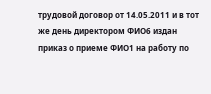трудовой договор от 14.05.2011 и в тот же день директором ФИО6 издан приказ о приеме ФИО1 на работу по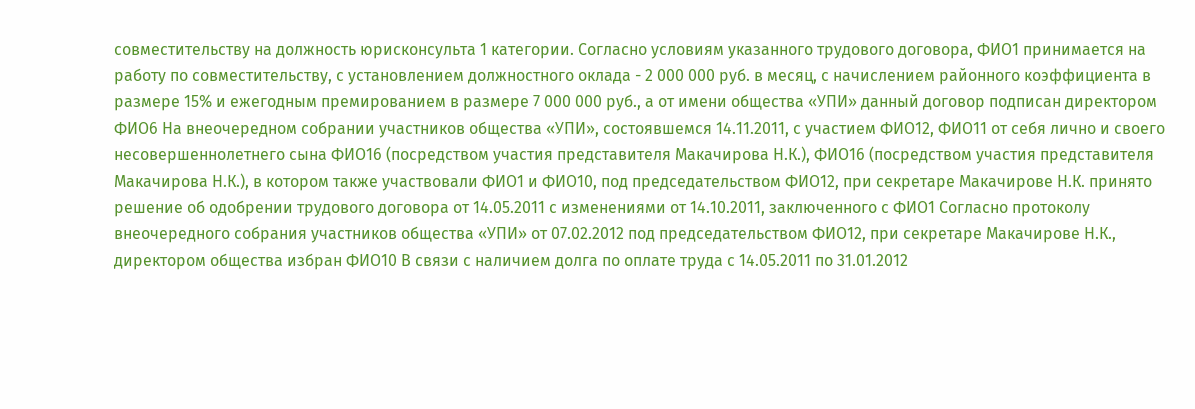совместительству на должность юрисконсульта 1 категории. Согласно условиям указанного трудового договора, ФИО1 принимается на работу по совместительству, с установлением должностного оклада - 2 000 000 руб. в месяц, с начислением районного коэффициента в размере 15% и ежегодным премированием в размере 7 000 000 руб., а от имени общества «УПИ» данный договор подписан директором ФИО6 На внеочередном собрании участников общества «УПИ», состоявшемся 14.11.2011, с участием ФИО12, ФИО11 от себя лично и своего несовершеннолетнего сына ФИО16 (посредством участия представителя Макачирова Н.К.), ФИО16 (посредством участия представителя Макачирова Н.К.), в котором также участвовали ФИО1 и ФИО10, под председательством ФИО12, при секретаре Макачирове Н.К. принято решение об одобрении трудового договора от 14.05.2011 с изменениями от 14.10.2011, заключенного с ФИО1 Согласно протоколу внеочередного собрания участников общества «УПИ» от 07.02.2012 под председательством ФИО12, при секретаре Макачирове Н.К., директором общества избран ФИО10 В связи с наличием долга по оплате труда с 14.05.2011 по 31.01.2012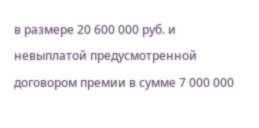в размере 20 600 000 руб. и невыплатой предусмотренной договором премии в сумме 7 000 000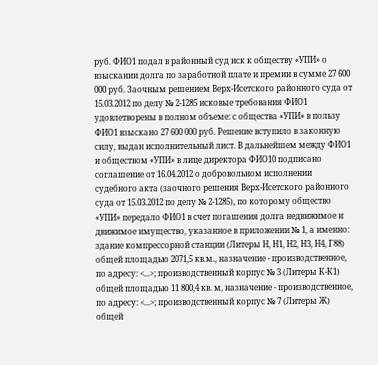руб. ФИО1 подал в районный суд иск к обществу «УПИ» о взыскании долга по заработной плате и премии в сумме 27 600 000 руб. Заочным решением Верх-Исетского районного суда от 15.03.2012 по делу № 2-1285 исковые требования ФИО1 удовлетворены в полном объеме: с общества «УПИ» в пользу ФИО1 взыскано 27 600 000 руб. Решение вступило в законную силу, выдан исполнительный лист. В дальнейшем между ФИО1 и обществом «УПИ» в лице директора ФИО10 подписано соглашение от 16.04.2012 о добровольном исполнении судебного акта (заочного решения Верх-Исетского районного суда от 15.03.2012 по делу № 2-1285), по которому общество «УПИ» передало ФИО1 в счет погашения долга недвижимое и движимое имущество, указанное в приложении № 1, а именно: здание компрессорной станции (Литеры Н, Н1, Н2, Н3, Н4, Г88) общей площадью 2071,5 кв.м., назначение - производственное, по адресу: <...>; производственный корпус № 3 (Литеры К-К1) общей площадью 11 800,4 кв. м, назначение - производственное, по адресу: <...>; производственный корпус № 7 (Литеры Ж) общей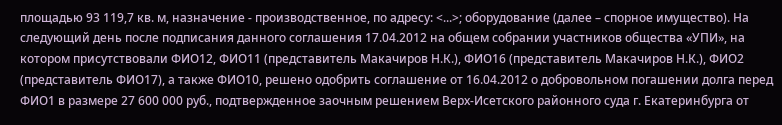площадью 93 119,7 кв. м, назначение - производственное, по адресу: <...>; оборудование (далее – спорное имущество). На следующий день после подписания данного соглашения 17.04.2012 на общем собрании участников общества «УПИ», на котором присутствовали ФИО12, ФИО11 (представитель Макачиров Н.К.), ФИО16 (представитель Макачиров Н.К.), ФИО2 (представитель ФИО17), а также ФИО10, решено одобрить соглашение от 16.04.2012 о добровольном погашении долга перед ФИО1 в размере 27 600 000 руб., подтвержденное заочным решением Верх-Исетского районного суда г. Екатеринбурга от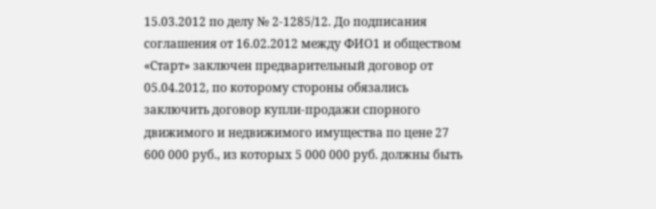15.03.2012 по делу № 2-1285/12. До подписания соглашения от 16.02.2012 между ФИО1 и обществом «Старт» заключен предварительный договор от 05.04.2012, по которому стороны обязались заключить договор купли-продажи спорного движимого и недвижимого имущества по цене 27 600 000 руб., из которых 5 000 000 руб. должны быть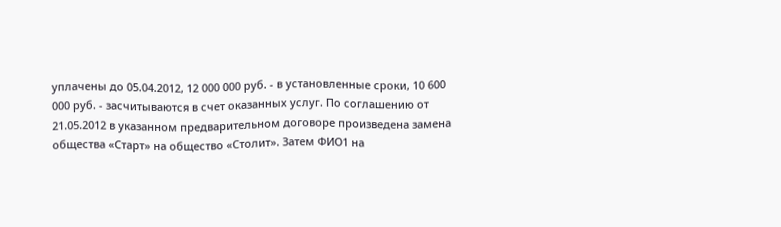уплачены до 05.04.2012, 12 000 000 руб. - в установленные сроки, 10 600 000 руб. - засчитываются в счет оказанных услуг. По соглашению от 21.05.2012 в указанном предварительном договоре произведена замена общества «Старт» на общество «Столит». Затем ФИО1 на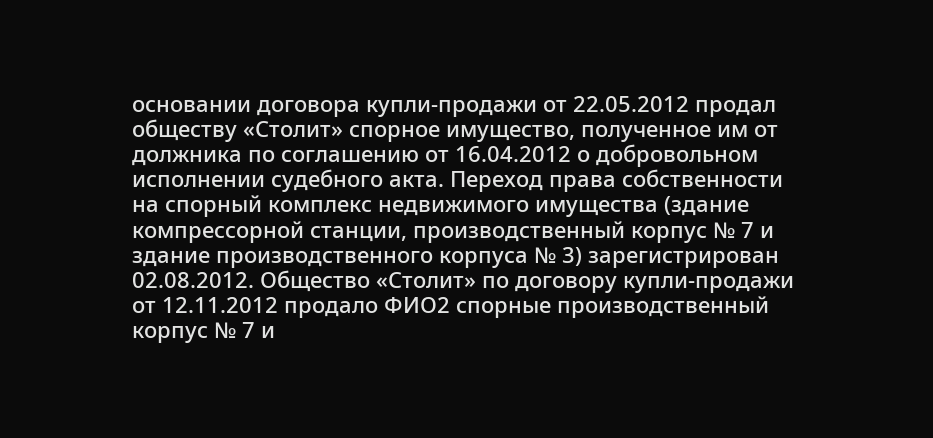основании договора купли-продажи от 22.05.2012 продал обществу «Столит» спорное имущество, полученное им от должника по соглашению от 16.04.2012 о добровольном исполнении судебного акта. Переход права собственности на спорный комплекс недвижимого имущества (здание компрессорной станции, производственный корпус № 7 и здание производственного корпуса № 3) зарегистрирован 02.08.2012. Общество «Столит» по договору купли-продажи от 12.11.2012 продало ФИО2 спорные производственный корпус № 7 и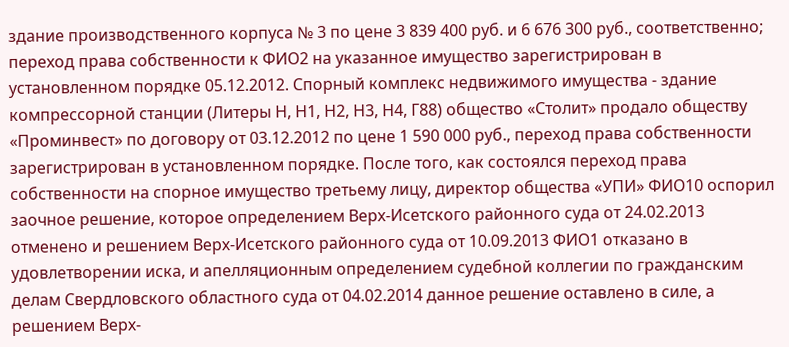здание производственного корпуса № 3 по цене 3 839 400 руб. и 6 676 300 руб., соответственно; переход права собственности к ФИО2 на указанное имущество зарегистрирован в установленном порядке 05.12.2012. Спорный комплекс недвижимого имущества - здание компрессорной станции (Литеры Н, Н1, Н2, Н3, Н4, Г88) общество «Столит» продало обществу «Проминвест» по договору от 03.12.2012 по цене 1 590 000 руб., переход права собственности зарегистрирован в установленном порядке. После того, как состоялся переход права собственности на спорное имущество третьему лицу, директор общества «УПИ» ФИО10 оспорил заочное решение, которое определением Верх-Исетского районного суда от 24.02.2013 отменено и решением Верх-Исетского районного суда от 10.09.2013 ФИО1 отказано в удовлетворении иска, и апелляционным определением судебной коллегии по гражданским делам Свердловского областного суда от 04.02.2014 данное решение оставлено в силе, а решением Верх-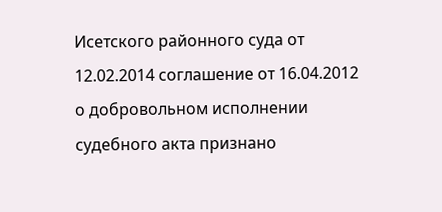Исетского районного суда от 12.02.2014 соглашение от 16.04.2012 о добровольном исполнении судебного акта признано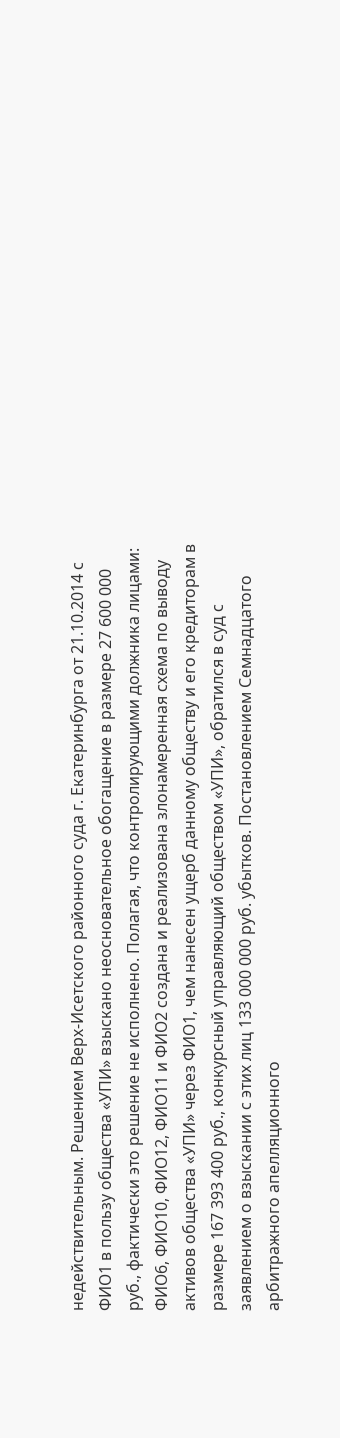недействительным. Решением Верх-Исетского районного суда г. Екатеринбурга от 21.10.2014 с ФИО1 в пользу общества «УПИ» взыскано неосновательное обогащение в размере 27 600 000 руб., фактически это решение не исполнено. Полагая, что контролирующими должника лицами: ФИО6, ФИО10, ФИО12, ФИО11 и ФИО2 создана и реализована злонамеренная схема по выводу активов общества «УПИ» через ФИО1, чем нанесен ущерб данному обществу и его кредиторам в размере 167 393 400 руб., конкурсный управляющий обществом «УПИ», обратился в суд с заявлением о взыскании с этих лиц 133 000 000 руб. убытков. Постановлением Семнадцатого арбитражного апелляционного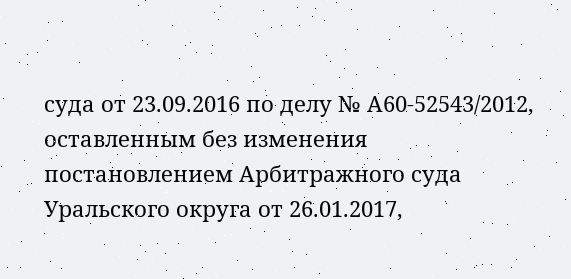суда от 23.09.2016 по делу № А60-52543/2012, оставленным без изменения постановлением Арбитражного суда Уральского округа от 26.01.2017,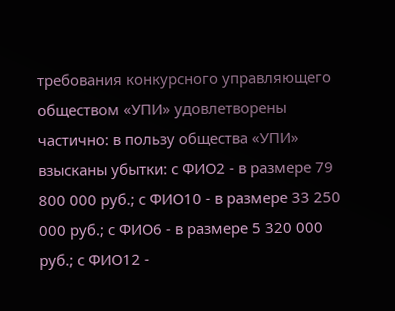требования конкурсного управляющего обществом «УПИ» удовлетворены частично: в пользу общества «УПИ» взысканы убытки: с ФИО2 - в размере 79 800 000 руб.; с ФИО10 - в размере 33 250 000 руб.; с ФИО6 - в размере 5 320 000 руб.; с ФИО12 -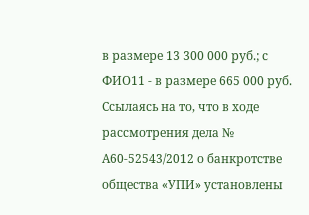в размере 13 300 000 руб.; с ФИО11 - в размере 665 000 руб. Ссылаясь на то, что в ходе рассмотрения дела № А60-52543/2012 о банкротстве общества «УПИ» установлены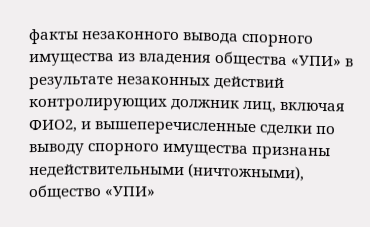факты незаконного вывода спорного имущества из владения общества «УПИ» в результате незаконных действий контролирующих должник лиц, включая ФИО2, и вышеперечисленные сделки по выводу спорного имущества признаны недействительными (ничтожными), общество «УПИ»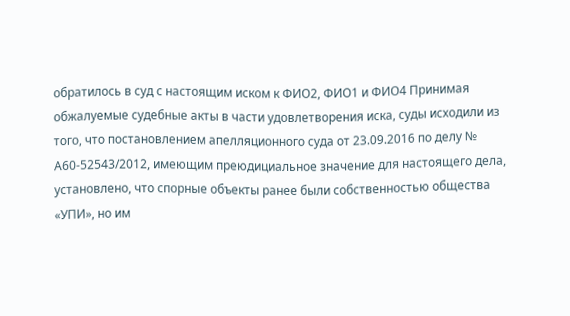обратилось в суд с настоящим иском к ФИО2, ФИО1 и ФИО4 Принимая обжалуемые судебные акты в части удовлетворения иска, суды исходили из того, что постановлением апелляционного суда от 23.09.2016 по делу № А60-52543/2012, имеющим преюдициальное значение для настоящего дела, установлено, что спорные объекты ранее были собственностью общества «УПИ», но им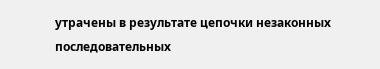утрачены в результате цепочки незаконных последовательных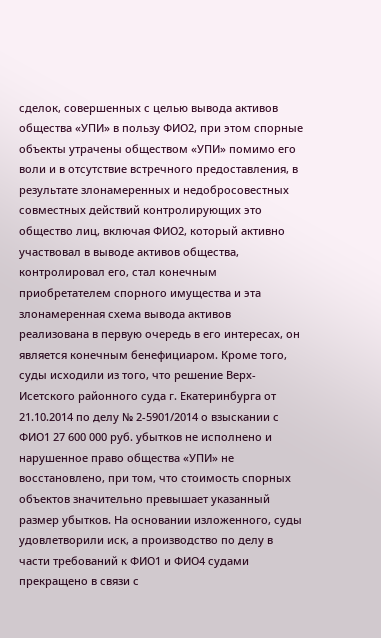сделок, совершенных с целью вывода активов общества «УПИ» в пользу ФИО2, при этом спорные объекты утрачены обществом «УПИ» помимо его воли и в отсутствие встречного предоставления, в результате злонамеренных и недобросовестных совместных действий контролирующих это общество лиц, включая ФИО2, который активно участвовал в выводе активов общества, контролировал его, стал конечным приобретателем спорного имущества и эта злонамеренная схема вывода активов реализована в первую очередь в его интересах, он является конечным бенефициаром. Кроме того, суды исходили из того, что решение Верх-Исетского районного суда г. Екатеринбурга от 21.10.2014 по делу № 2-5901/2014 о взыскании с ФИО1 27 600 000 руб. убытков не исполнено и нарушенное право общества «УПИ» не восстановлено, при том, что стоимость спорных объектов значительно превышает указанный размер убытков. На основании изложенного, суды удовлетворили иск, а производство по делу в части требований к ФИО1 и ФИО4 судами прекращено в связи с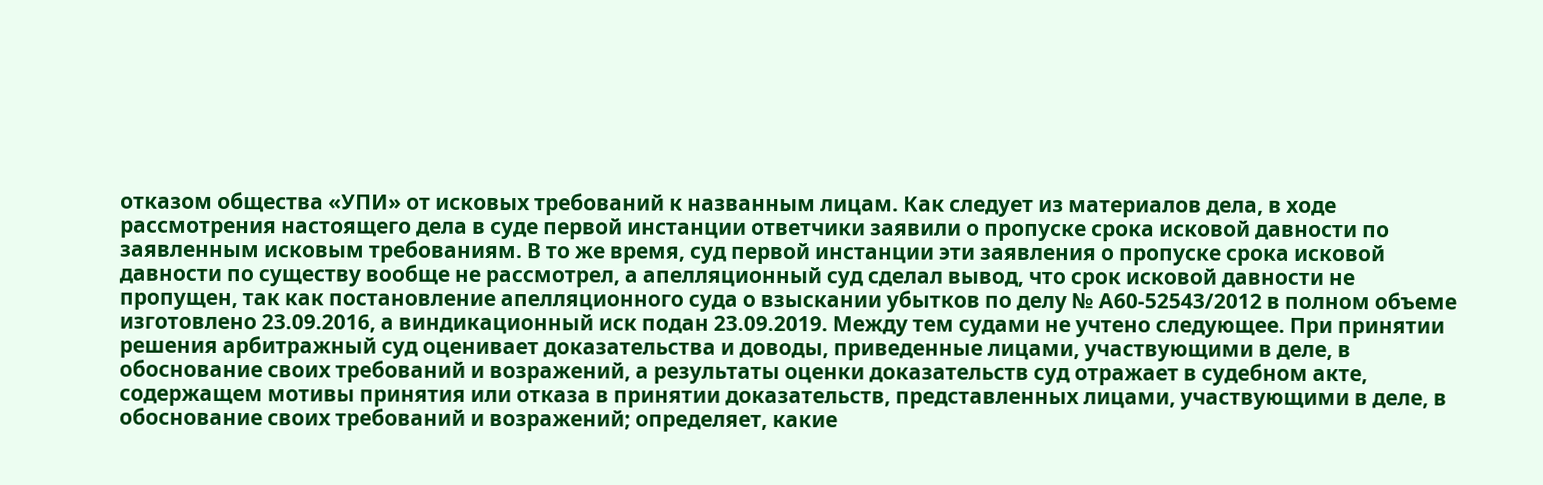отказом общества «УПИ» от исковых требований к названным лицам. Как следует из материалов дела, в ходе рассмотрения настоящего дела в суде первой инстанции ответчики заявили о пропуске срока исковой давности по заявленным исковым требованиям. В то же время, суд первой инстанции эти заявления о пропуске срока исковой давности по существу вообще не рассмотрел, а апелляционный суд сделал вывод, что срок исковой давности не пропущен, так как постановление апелляционного суда о взыскании убытков по делу № А60-52543/2012 в полном объеме изготовлено 23.09.2016, а виндикационный иск подан 23.09.2019. Между тем судами не учтено следующее. При принятии решения арбитражный суд оценивает доказательства и доводы, приведенные лицами, участвующими в деле, в обоснование своих требований и возражений, а результаты оценки доказательств суд отражает в судебном акте, содержащем мотивы принятия или отказа в принятии доказательств, представленных лицами, участвующими в деле, в обоснование своих требований и возражений; определяет, какие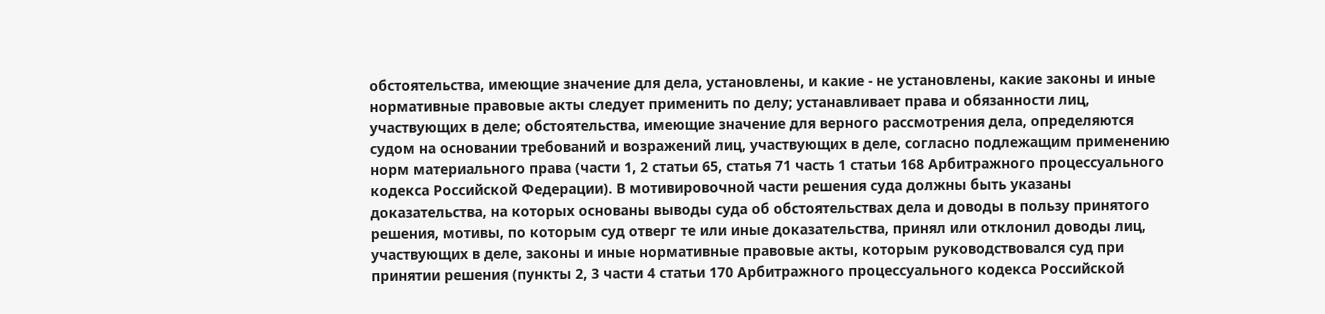обстоятельства, имеющие значение для дела, установлены, и какие - не установлены, какие законы и иные нормативные правовые акты следует применить по делу; устанавливает права и обязанности лиц, участвующих в деле; обстоятельства, имеющие значение для верного рассмотрения дела, определяются судом на основании требований и возражений лиц, участвующих в деле, согласно подлежащим применению норм материального права (части 1, 2 статьи 65, статья 71 часть 1 статьи 168 Арбитражного процессуального кодекса Российской Федерации). В мотивировочной части решения суда должны быть указаны доказательства, на которых основаны выводы суда об обстоятельствах дела и доводы в пользу принятого решения, мотивы, по которым суд отверг те или иные доказательства, принял или отклонил доводы лиц, участвующих в деле, законы и иные нормативные правовые акты, которым руководствовался суд при принятии решения (пункты 2, 3 части 4 статьи 170 Арбитражного процессуального кодекса Российской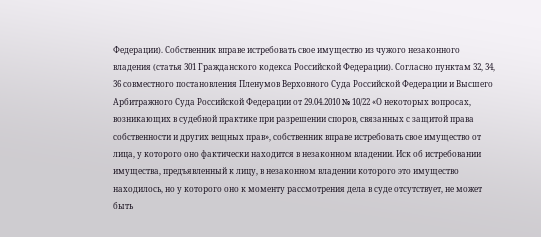Федерации). Собственник вправе истребовать свое имущество из чужого незаконного владения (статья 301 Гражданского кодекса Российской Федерации). Согласно пунктам 32, 34, 36 совместного постановления Пленумов Верховного Суда Российской Федерации и Высшего Арбитражного Суда Российской Федерации от 29.04.2010 № 10/22 «О некоторых вопросах, возникающих в судебной практике при разрешении споров, связанных с защитой права собственности и других вещных прав», собственник вправе истребовать свое имущество от лица, у которого оно фактически находится в незаконном владении. Иск об истребовании имущества, предъявленный к лицу, в незаконном владении которого это имущество находилось, но у которого оно к моменту рассмотрения дела в суде отсутствует, не может быть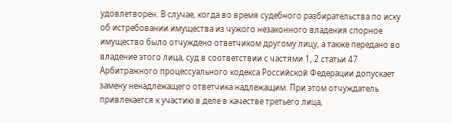удовлетворен. В случае, когда во время судебного разбирательства по иску об истребовании имущества из чужого незаконного владения спорное имущество было отчуждено ответчиком другому лицу, а также передано во владение этого лица, суд в соответствии с частями 1, 2 статьи 47 Арбитражного процессуального кодекса Российской Федерации допускает замену ненадлежащего ответчика надлежащим. При этом отчуждатель привлекается к участию в деле в качестве третьего лица,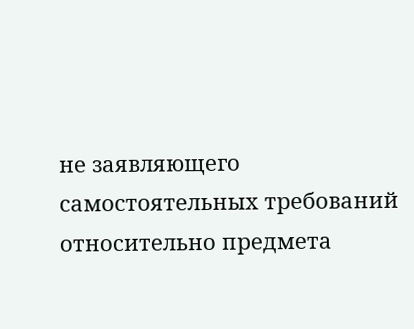не заявляющего самостоятельных требований относительно предмета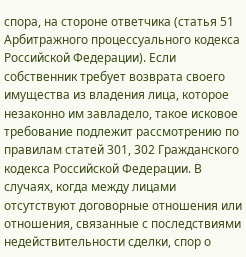спора, на стороне ответчика (статья 51 Арбитражного процессуального кодекса Российской Федерации). Если собственник требует возврата своего имущества из владения лица, которое незаконно им завладело, такое исковое требование подлежит рассмотрению по правилам статей 301, 302 Гражданского кодекса Российской Федерации. В случаях, когда между лицами отсутствуют договорные отношения или отношения, связанные с последствиями недействительности сделки, спор о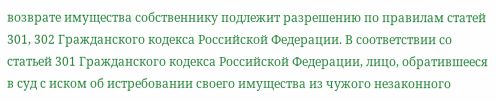возврате имущества собственнику подлежит разрешению по правилам статей 301, 302 Гражданского кодекса Российской Федерации. В соответствии со статьей 301 Гражданского кодекса Российской Федерации, лицо, обратившееся в суд с иском об истребовании своего имущества из чужого незаконного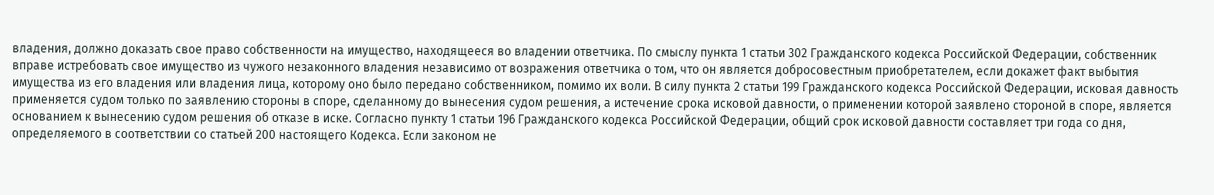владения, должно доказать свое право собственности на имущество, находящееся во владении ответчика. По смыслу пункта 1 статьи 302 Гражданского кодекса Российской Федерации, собственник вправе истребовать свое имущество из чужого незаконного владения независимо от возражения ответчика о том, что он является добросовестным приобретателем, если докажет факт выбытия имущества из его владения или владения лица, которому оно было передано собственником, помимо их воли. В силу пункта 2 статьи 199 Гражданского кодекса Российской Федерации, исковая давность применяется судом только по заявлению стороны в споре, сделанному до вынесения судом решения, а истечение срока исковой давности, о применении которой заявлено стороной в споре, является основанием к вынесению судом решения об отказе в иске. Согласно пункту 1 статьи 196 Гражданского кодекса Российской Федерации, общий срок исковой давности составляет три года со дня, определяемого в соответствии со статьей 200 настоящего Кодекса. Если законом не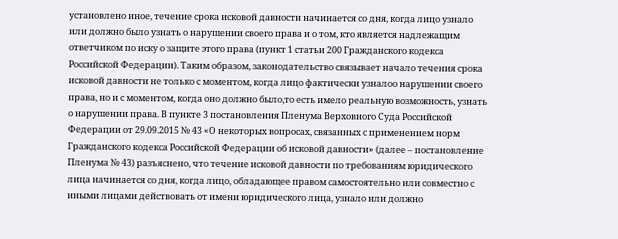установлено иное, течение срока исковой давности начинается со дня, когда лицо узнало или должно было узнать о нарушении своего права и о том, кто является надлежащим ответчиком по иску о защите этого права (пункт 1 статьи 200 Гражданского кодекса Российской Федерации). Таким образом, законодательство связывает начало течения срока исковой давности не только с моментом, когда лицо фактически узналоо нарушении своего права, но и с моментом, когда оно должно было,то есть имело реальную возможность, узнать о нарушении права. В пункте 3 постановления Пленума Верховного Суда Российской Федерации от 29.09.2015 № 43 «О некоторых вопросах, связанных с применением норм Гражданского кодекса Российской Федерации об исковой давности» (далее – постановление Пленума № 43) разъяснено, что течение исковой давности по требованиям юридического лица начинается со дня, когда лицо, обладающее правом самостоятельно или совместно с иными лицами действовать от имени юридического лица, узнало или должно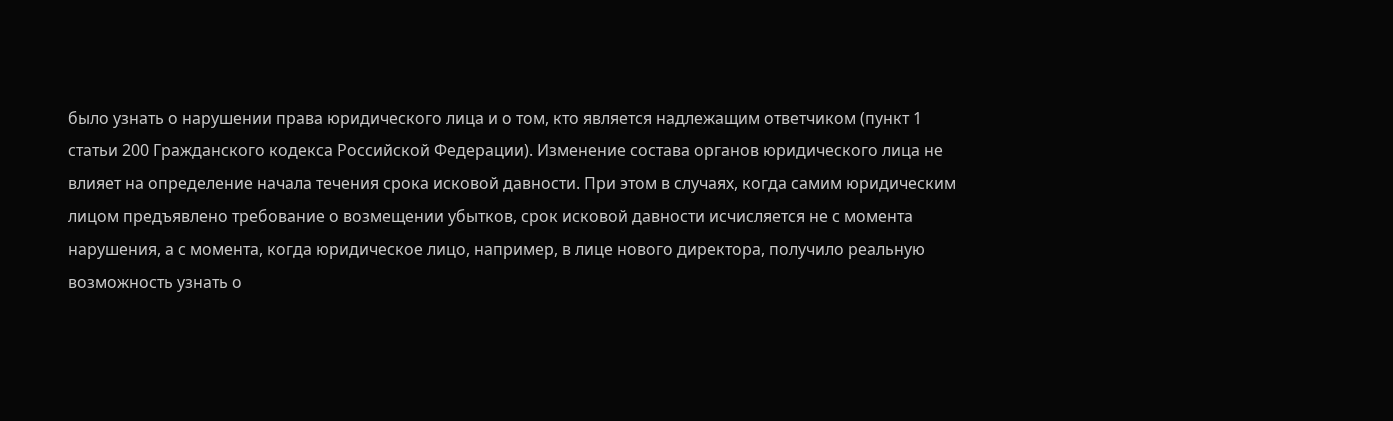было узнать о нарушении права юридического лица и о том, кто является надлежащим ответчиком (пункт 1 статьи 200 Гражданского кодекса Российской Федерации). Изменение состава органов юридического лица не влияет на определение начала течения срока исковой давности. При этом в случаях, когда самим юридическим лицом предъявлено требование о возмещении убытков, срок исковой давности исчисляется не с момента нарушения, а с момента, когда юридическое лицо, например, в лице нового директора, получило реальную возможность узнать о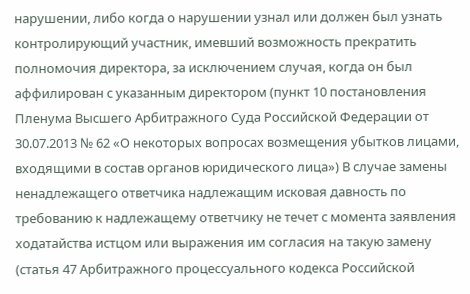нарушении, либо когда о нарушении узнал или должен был узнать контролирующий участник, имевший возможность прекратить полномочия директора, за исключением случая, когда он был аффилирован с указанным директором (пункт 10 постановления Пленума Высшего Арбитражного Суда Российской Федерации от 30.07.2013 № 62 «О некоторых вопросах возмещения убытков лицами, входящими в состав органов юридического лица») В случае замены ненадлежащего ответчика надлежащим исковая давность по требованию к надлежащему ответчику не течет с момента заявления ходатайства истцом или выражения им согласия на такую замену (статья 47 Арбитражного процессуального кодекса Российской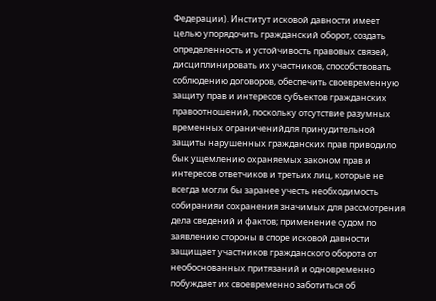Федерации). Институт исковой давности имеет целью упорядочить гражданский оборот, создать определенность и устойчивость правовых связей, дисциплинировать их участников, способствовать соблюдению договоров, обеспечить своевременную защиту прав и интересов субъектов гражданских правоотношений, поскольку отсутствие разумных временных ограниченийдля принудительной защиты нарушенных гражданских прав приводило бык ущемлению охраняемых законом прав и интересов ответчиков и третьих лиц, которые не всегда могли бы заранее учесть необходимость собиранияи сохранения значимых для рассмотрения дела сведений и фактов; применение судом по заявлению стороны в споре исковой давности защищает участников гражданского оборота от необоснованных притязаний и одновременно побуждает их своевременно заботиться об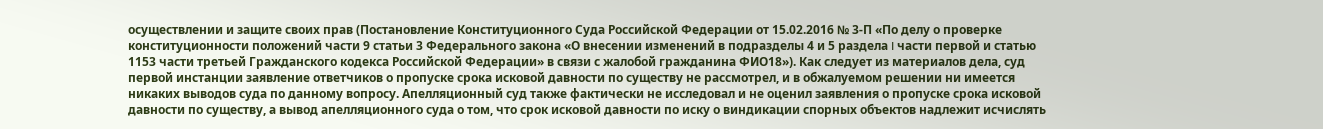осуществлении и защите своих прав (Постановление Конституционного Суда Российской Федерации от 15.02.2016 № 3-П «По делу о проверке конституционности положений части 9 статьи 3 Федерального закона «О внесении изменений в подразделы 4 и 5 раздела I части первой и статью 1153 части третьей Гражданского кодекса Российской Федерации» в связи с жалобой гражданина ФИО18»). Как следует из материалов дела, суд первой инстанции заявление ответчиков о пропуске срока исковой давности по существу не рассмотрел, и в обжалуемом решении ни имеется никаких выводов суда по данному вопросу. Апелляционный суд также фактически не исследовал и не оценил заявления о пропуске срока исковой давности по существу, а вывод апелляционного суда о том, что срок исковой давности по иску о виндикации спорных объектов надлежит исчислять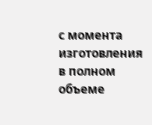с момента изготовления в полном объеме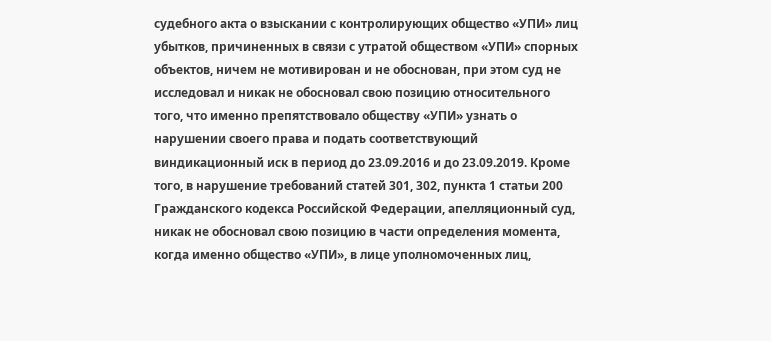судебного акта о взыскании с контролирующих общество «УПИ» лиц убытков, причиненных в связи с утратой обществом «УПИ» спорных объектов, ничем не мотивирован и не обоснован, при этом суд не исследовал и никак не обосновал свою позицию относительного того, что именно препятствовало обществу «УПИ» узнать о нарушении своего права и подать соответствующий виндикационный иск в период до 23.09.2016 и до 23.09.2019. Кроме того, в нарушение требований статей 301, 302, пункта 1 статьи 200 Гражданского кодекса Российской Федерации, апелляционный суд, никак не обосновал свою позицию в части определения момента, когда именно общество «УПИ», в лице уполномоченных лиц,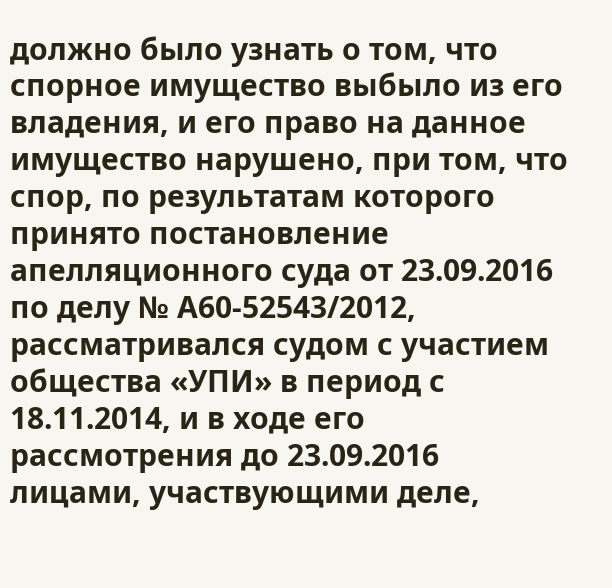должно было узнать о том, что спорное имущество выбыло из его владения, и его право на данное имущество нарушено, при том, что спор, по результатам которого принято постановление апелляционного суда от 23.09.2016 по делу № А60-52543/2012, рассматривался судом с участием общества «УПИ» в период с 18.11.2014, и в ходе его рассмотрения до 23.09.2016 лицами, участвующими деле,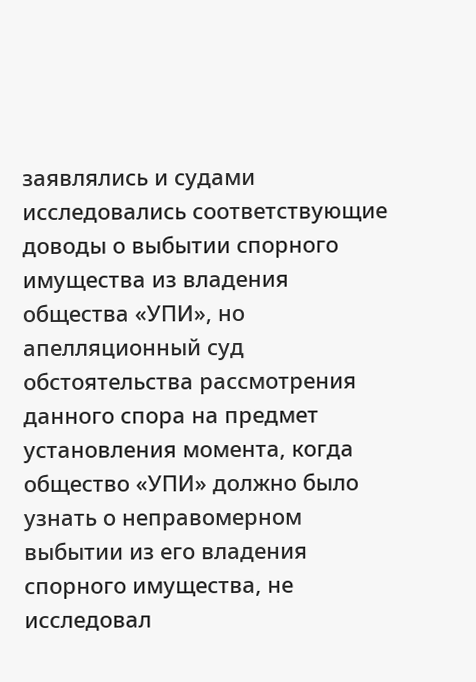заявлялись и судами исследовались соответствующие доводы о выбытии спорного имущества из владения общества «УПИ», но апелляционный суд обстоятельства рассмотрения данного спора на предмет установления момента, когда общество «УПИ» должно было узнать о неправомерном выбытии из его владения спорного имущества, не исследовал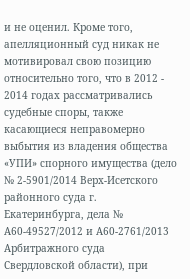и не оценил. Кроме того, апелляционный суд никак не мотивировал свою позицию относительно того, что в 2012 - 2014 годах рассматривались судебные споры, также касающиеся неправомерно выбытия из владения общества «УПИ» спорного имущества (дело № 2-5901/2014 Верх-Исетского районного суда г. Екатеринбурга, дела № А60-49527/2012 и А60-2761/2013 Арбитражного суда Свердловской области), при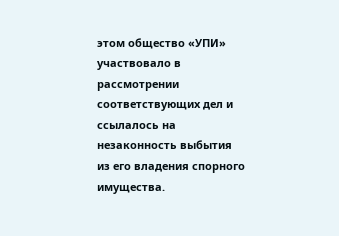этом общество «УПИ» участвовало в рассмотрении соответствующих дел и ссылалось на незаконность выбытия из его владения спорного имущества.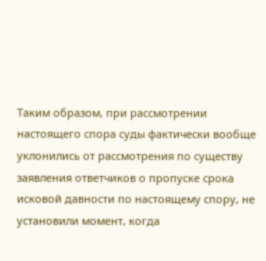Таким образом, при рассмотрении настоящего спора суды фактически вообще уклонились от рассмотрения по существу заявления ответчиков о пропуске срока исковой давности по настоящему спору, не установили момент, когда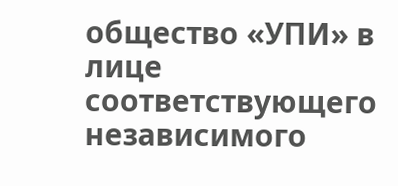общество «УПИ» в лице соответствующего независимого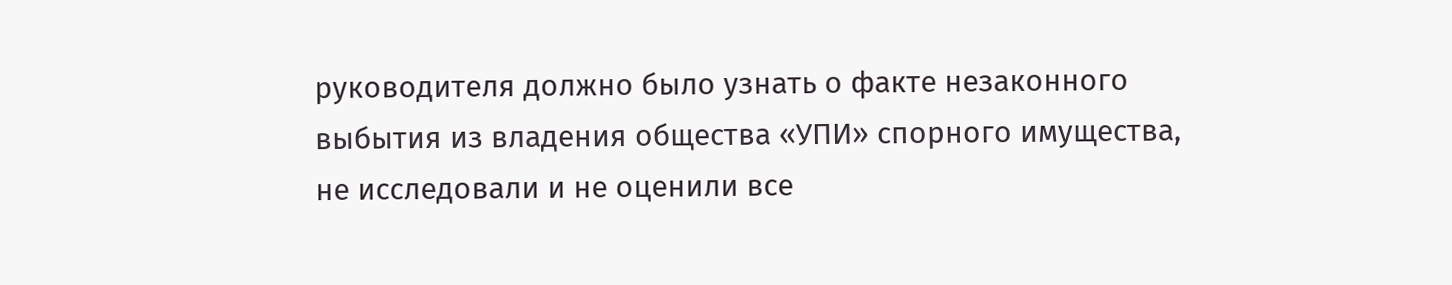руководителя должно было узнать о факте незаконного выбытия из владения общества «УПИ» спорного имущества, не исследовали и не оценили все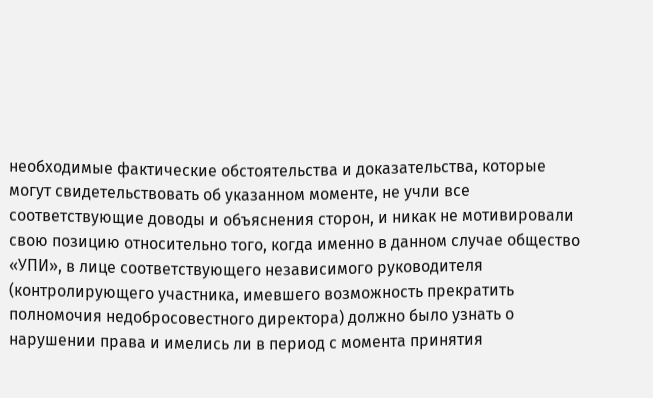необходимые фактические обстоятельства и доказательства, которые могут свидетельствовать об указанном моменте, не учли все соответствующие доводы и объяснения сторон, и никак не мотивировали свою позицию относительно того, когда именно в данном случае общество «УПИ», в лице соответствующего независимого руководителя (контролирующего участника, имевшего возможность прекратить полномочия недобросовестного директора) должно было узнать о нарушении права и имелись ли в период с момента принятия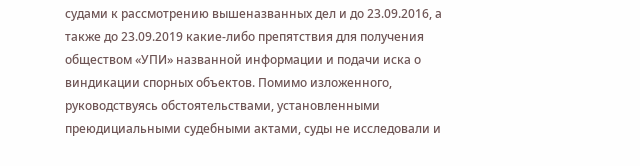судами к рассмотрению вышеназванных дел и до 23.09.2016, а также до 23.09.2019 какие-либо препятствия для получения обществом «УПИ» названной информации и подачи иска о виндикации спорных объектов. Помимо изложенного, руководствуясь обстоятельствами, установленными преюдициальными судебными актами, суды не исследовали и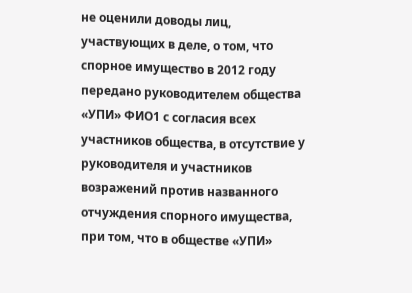не оценили доводы лиц, участвующих в деле, о том, что спорное имущество в 2012 году передано руководителем общества «УПИ» ФИО1 с согласия всех участников общества, в отсутствие у руководителя и участников возражений против названного отчуждения спорного имущества, при том, что в обществе «УПИ»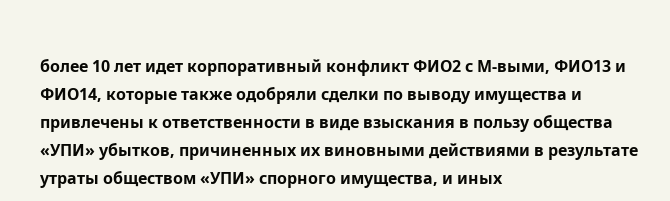более 10 лет идет корпоративный конфликт ФИО2 с М-выми, ФИО13 и ФИО14, которые также одобряли сделки по выводу имущества и привлечены к ответственности в виде взыскания в пользу общества «УПИ» убытков, причиненных их виновными действиями в результате утраты обществом «УПИ» спорного имущества, и иных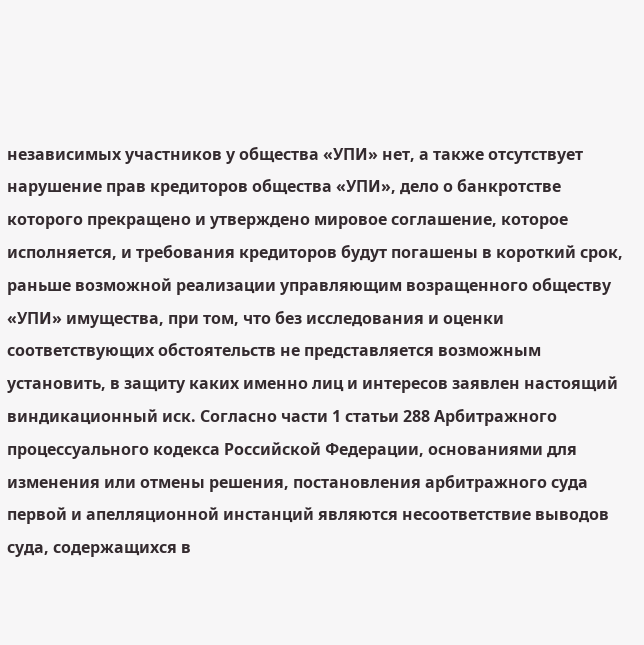независимых участников у общества «УПИ» нет, а также отсутствует нарушение прав кредиторов общества «УПИ», дело о банкротстве которого прекращено и утверждено мировое соглашение, которое исполняется, и требования кредиторов будут погашены в короткий срок, раньше возможной реализации управляющим возращенного обществу «УПИ» имущества, при том, что без исследования и оценки соответствующих обстоятельств не представляется возможным установить, в защиту каких именно лиц и интересов заявлен настоящий виндикационный иск. Согласно части 1 статьи 288 Арбитражного процессуального кодекса Российской Федерации, основаниями для изменения или отмены решения, постановления арбитражного суда первой и апелляционной инстанций являются несоответствие выводов суда, содержащихся в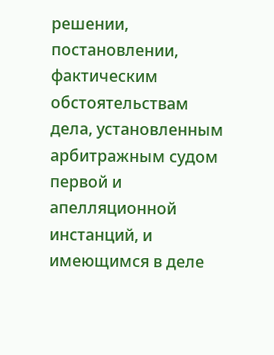решении, постановлении, фактическим обстоятельствам дела, установленным арбитражным судом первой и апелляционной инстанций, и имеющимся в деле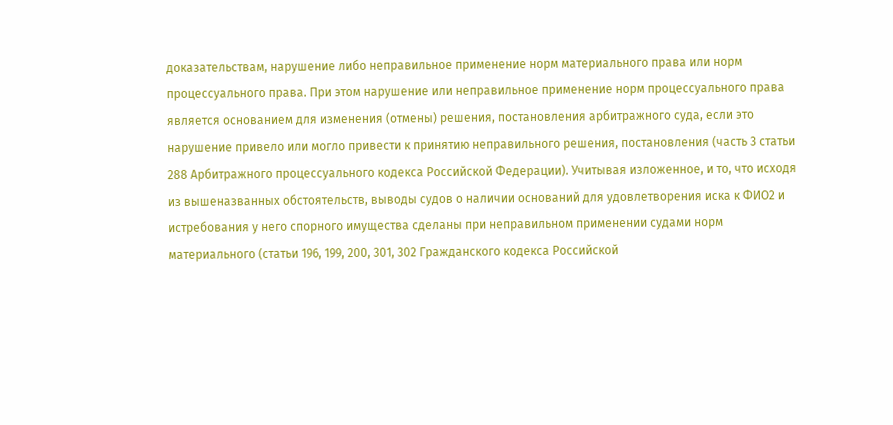доказательствам, нарушение либо неправильное применение норм материального права или норм процессуального права. При этом нарушение или неправильное применение норм процессуального права является основанием для изменения (отмены) решения, постановления арбитражного суда, если это нарушение привело или могло привести к принятию неправильного решения, постановления (часть 3 статьи 288 Арбитражного процессуального кодекса Российской Федерации). Учитывая изложенное, и то, что исходя из вышеназванных обстоятельств, выводы судов о наличии оснований для удовлетворения иска к ФИО2 и истребования у него спорного имущества сделаны при неправильном применении судами норм материального (статьи 196, 199, 200, 301, 302 Гражданского кодекса Российской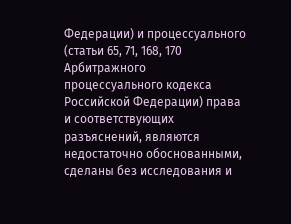Федерации) и процессуального (статьи 65, 71, 168, 170 Арбитражного процессуального кодекса Российской Федерации) права и соответствующих разъяснений, являются недостаточно обоснованными, сделаны без исследования и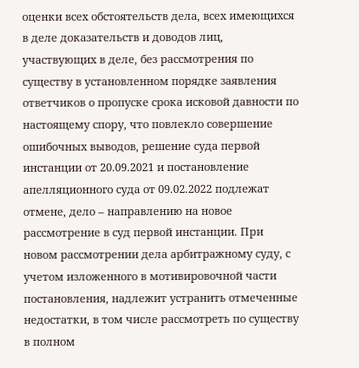оценки всех обстоятельств дела, всех имеющихся в деле доказательств и доводов лиц, участвующих в деле, без рассмотрения по существу в установленном порядке заявления ответчиков о пропуске срока исковой давности по настоящему спору, что повлекло совершение ошибочных выводов, решение суда первой инстанции от 20.09.2021 и постановление апелляционного суда от 09.02.2022 подлежат отмене, дело – направлению на новое рассмотрение в суд первой инстанции. При новом рассмотрении дела арбитражному суду, с учетом изложенного в мотивировочной части постановления, надлежит устранить отмеченные недостатки, в том числе рассмотреть по существу в полном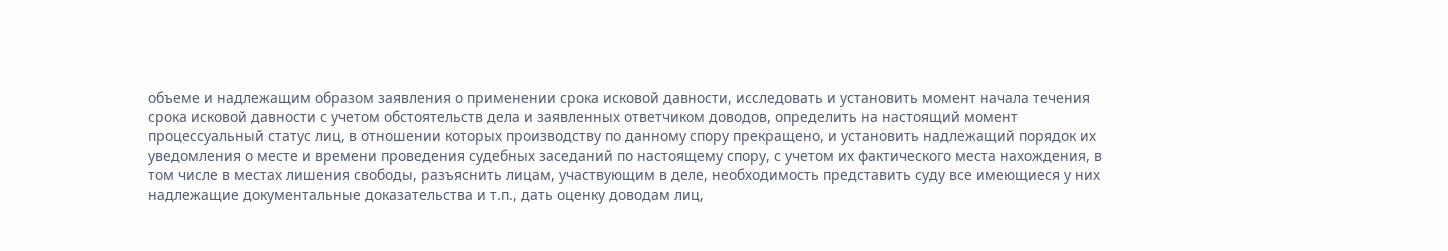объеме и надлежащим образом заявления о применении срока исковой давности, исследовать и установить момент начала течения срока исковой давности с учетом обстоятельств дела и заявленных ответчиком доводов, определить на настоящий момент процессуальный статус лиц, в отношении которых производству по данному спору прекращено, и установить надлежащий порядок их уведомления о месте и времени проведения судебных заседаний по настоящему спору, с учетом их фактического места нахождения, в том числе в местах лишения свободы, разъяснить лицам, участвующим в деле, необходимость представить суду все имеющиеся у них надлежащие документальные доказательства и т.п., дать оценку доводам лиц,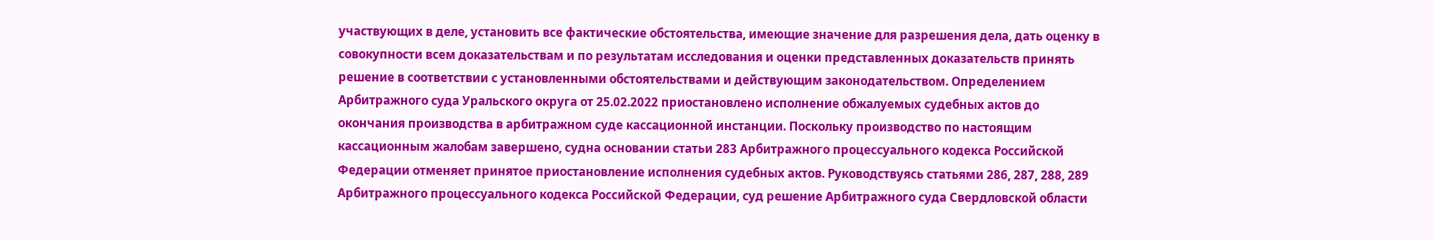участвующих в деле, установить все фактические обстоятельства, имеющие значение для разрешения дела, дать оценку в совокупности всем доказательствам и по результатам исследования и оценки представленных доказательств принять решение в соответствии с установленными обстоятельствами и действующим законодательством. Определением Арбитражного суда Уральского округа от 25.02.2022 приостановлено исполнение обжалуемых судебных актов до окончания производства в арбитражном суде кассационной инстанции. Поскольку производство по настоящим кассационным жалобам завершено, судна основании статьи 283 Арбитражного процессуального кодекса Российской Федерации отменяет принятое приостановление исполнения судебных актов. Руководствуясь статьями 286, 287, 288, 289 Арбитражного процессуального кодекса Российской Федерации, суд решение Арбитражного суда Свердловской области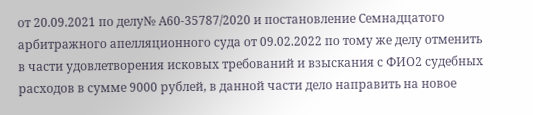от 20.09.2021 по делу№ А60-35787/2020 и постановление Семнадцатого арбитражного апелляционного суда от 09.02.2022 по тому же делу отменить в части удовлетворения исковых требований и взыскания с ФИО2 судебных расходов в сумме 9000 рублей, в данной части дело направить на новое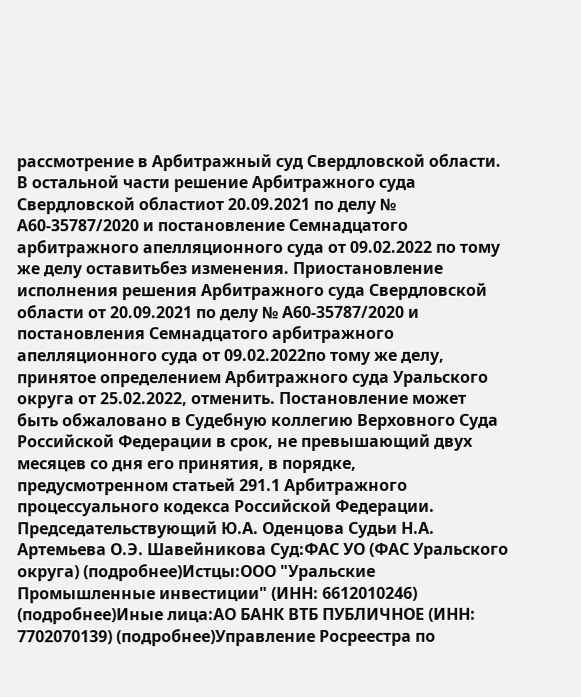рассмотрение в Арбитражный суд Свердловской области. В остальной части решение Арбитражного суда Свердловской областиот 20.09.2021 по делу № А60-35787/2020 и постановление Семнадцатого арбитражного апелляционного суда от 09.02.2022 по тому же делу оставитьбез изменения. Приостановление исполнения решения Арбитражного суда Свердловской области от 20.09.2021 по делу № А60-35787/2020 и постановления Семнадцатого арбитражного апелляционного суда от 09.02.2022по тому же делу, принятое определением Арбитражного суда Уральского округа от 25.02.2022, отменить. Постановление может быть обжаловано в Судебную коллегию Верховного Суда Российской Федерации в срок, не превышающий двух месяцев со дня его принятия, в порядке, предусмотренном статьей 291.1 Арбитражного процессуального кодекса Российской Федерации. Председательствующий Ю.А. Оденцова Судьи Н.А. Артемьева О.Э. Шавейникова Суд:ФАС УО (ФАС Уральского округа) (подробнее)Истцы:ООО "Уральские Промышленные инвестиции" (ИНН: 6612010246) (подробнее)Иные лица:АО БАНК ВТБ ПУБЛИЧНОЕ (ИНН: 7702070139) (подробнее)Управление Росреестра по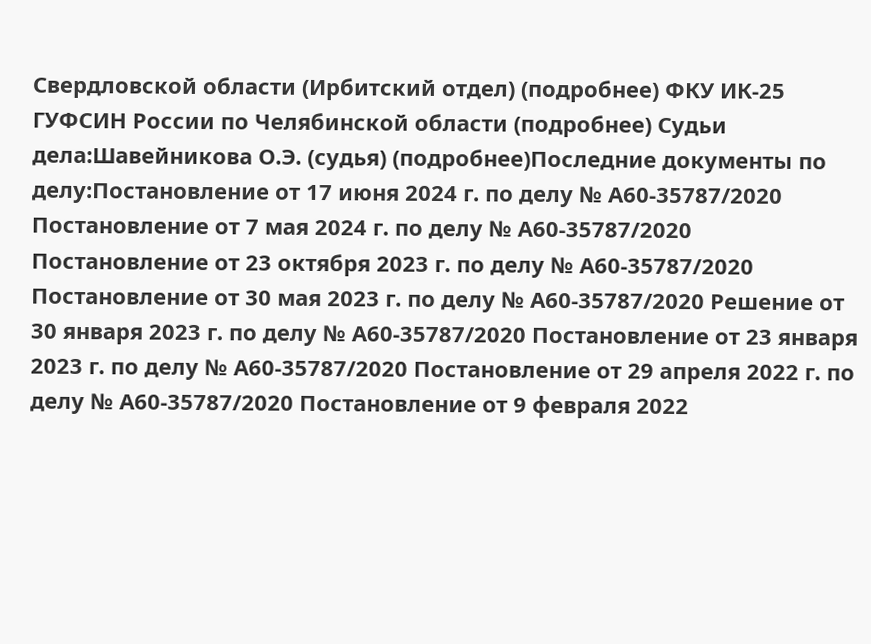Свердловской области (Ирбитский отдел) (подробнее) ФКУ ИК-25 ГУФСИН России по Челябинской области (подробнее) Судьи дела:Шавейникова О.Э. (судья) (подробнее)Последние документы по делу:Постановление от 17 июня 2024 г. по делу № А60-35787/2020 Постановление от 7 мая 2024 г. по делу № А60-35787/2020 Постановление от 23 октября 2023 г. по делу № А60-35787/2020 Постановление от 30 мая 2023 г. по делу № А60-35787/2020 Решение от 30 января 2023 г. по делу № А60-35787/2020 Постановление от 23 января 2023 г. по делу № А60-35787/2020 Постановление от 29 апреля 2022 г. по делу № А60-35787/2020 Постановление от 9 февраля 2022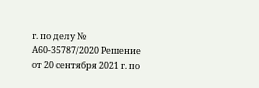г. по делу № А60-35787/2020 Решение от 20 сентября 2021 г. по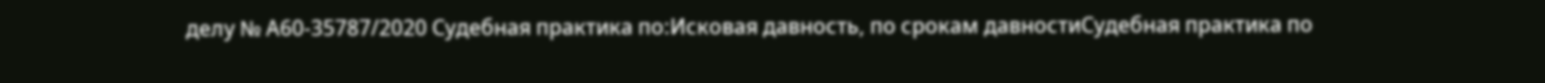делу № А60-35787/2020 Судебная практика по:Исковая давность, по срокам давностиСудебная практика по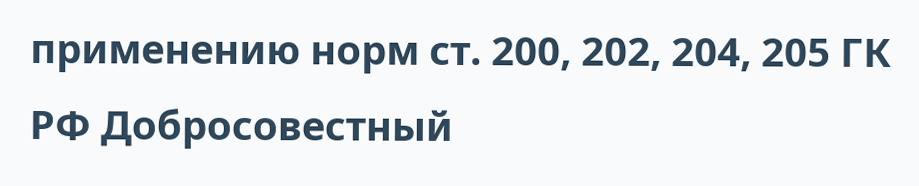применению норм ст. 200, 202, 204, 205 ГК РФ Добросовестный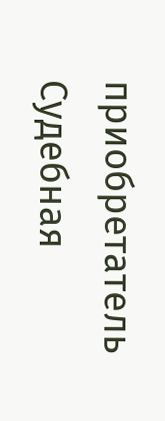приобретатель Судебная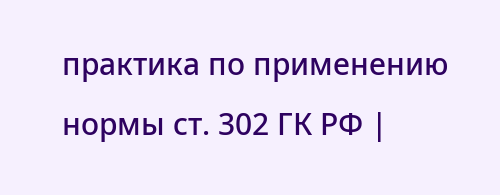практика по применению нормы ст. 302 ГК РФ |